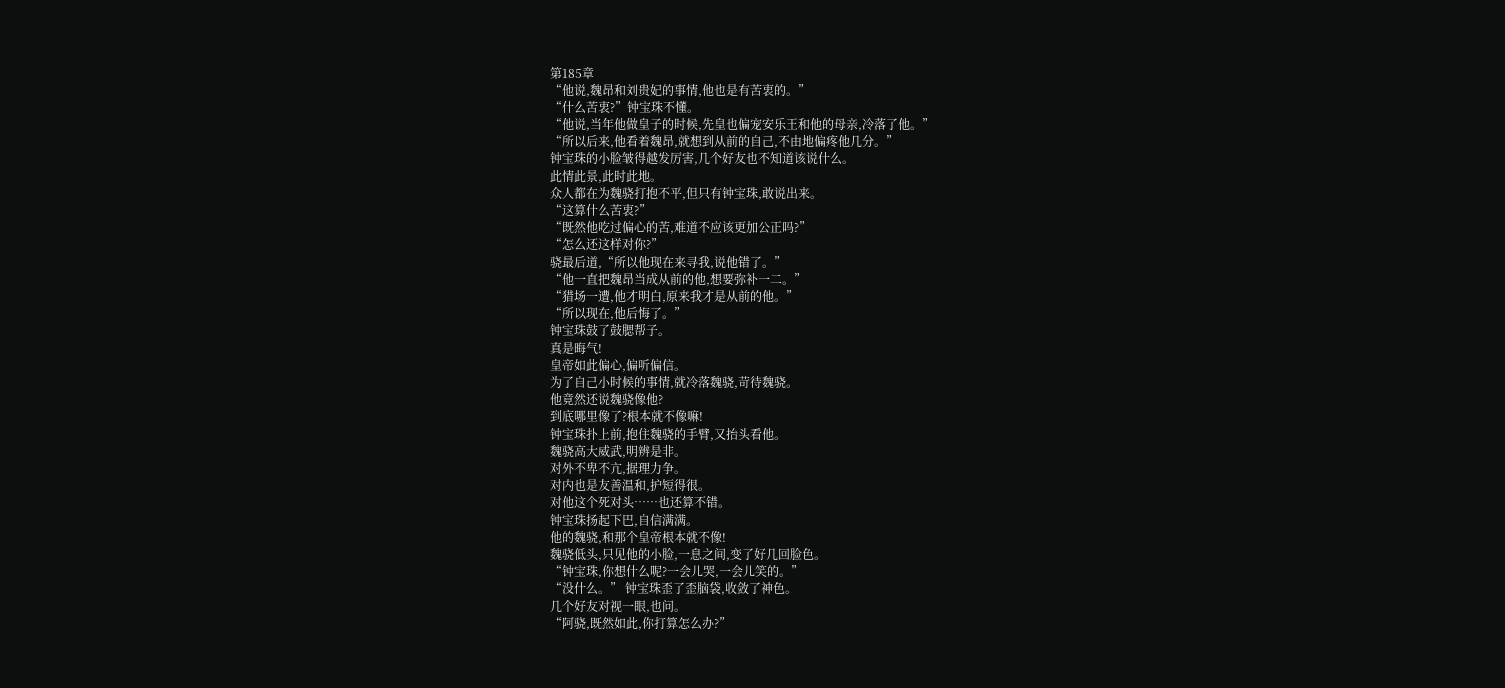第185章
“他说,魏昂和刘贵妃的事情,他也是有苦衷的。”
“什么苦衷?”钟宝珠不懂。
“他说,当年他做皇子的时候,先皇也偏宠安乐王和他的母亲,冷落了他。”
“所以后来,他看着魏昂,就想到从前的自己,不由地偏疼他几分。”
钟宝珠的小脸皱得越发厉害,几个好友也不知道该说什么。
此情此景,此时此地。
众人都在为魏骁打抱不平,但只有钟宝珠,敢说出来。
“这算什么苦衷?”
“既然他吃过偏心的苦,难道不应该更加公正吗?”
“怎么还这样对你?”
骁最后道,“所以他现在来寻我,说他错了。”
“他一直把魏昂当成从前的他,想要弥补一二。”
“猎场一遭,他才明白,原来我才是从前的他。”
“所以现在,他后悔了。”
钟宝珠鼓了鼓腮帮子。
真是晦气!
皇帝如此偏心,偏听偏信。
为了自己小时候的事情,就冷落魏骁,苛待魏骁。
他竟然还说魏骁像他?
到底哪里像了?根本就不像嘛!
钟宝珠扑上前,抱住魏骁的手臂,又抬头看他。
魏骁高大威武,明辨是非。
对外不卑不亢,据理力争。
对内也是友善温和,护短得很。
对他这个死对头……也还算不错。
钟宝珠扬起下巴,自信满满。
他的魏骁,和那个皇帝根本就不像!
魏骁低头,只见他的小脸,一息之间,变了好几回脸色。
“钟宝珠,你想什么呢?一会儿哭,一会儿笑的。”
“没什么。” 钟宝珠歪了歪脑袋,收敛了神色。
几个好友对视一眼,也问。
“阿骁,既然如此,你打算怎么办?”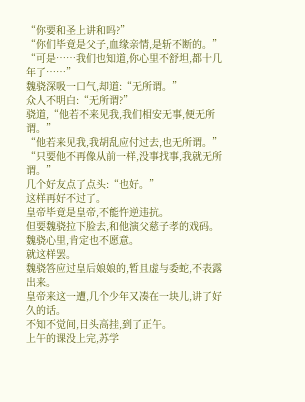“你要和圣上讲和吗?”
“你们毕竟是父子,血缘亲情,是斩不断的。”
“可是……我们也知道,你心里不舒坦,都十几年了……”
魏骁深吸一口气,却道:“无所谓。”
众人不明白:“无所谓?”
骁道,“他若不来见我,我们相安无事,便无所谓。”
“他若来见我,我胡乱应付过去,也无所谓。”
“只要他不再像从前一样,没事找事,我就无所谓。”
几个好友点了点头:“也好。”
这样再好不过了。
皇帝毕竟是皇帝,不能忤逆违抗。
但要魏骁拉下脸去,和他演父慈子孝的戏码。
魏骁心里,肯定也不愿意。
就这样罢。
魏骁答应过皇后娘娘的,暂且虚与委蛇,不表露出来。
皇帝来这一遭,几个少年又凑在一块儿,讲了好久的话。
不知不觉间,日头高挂,到了正午。
上午的课没上完,苏学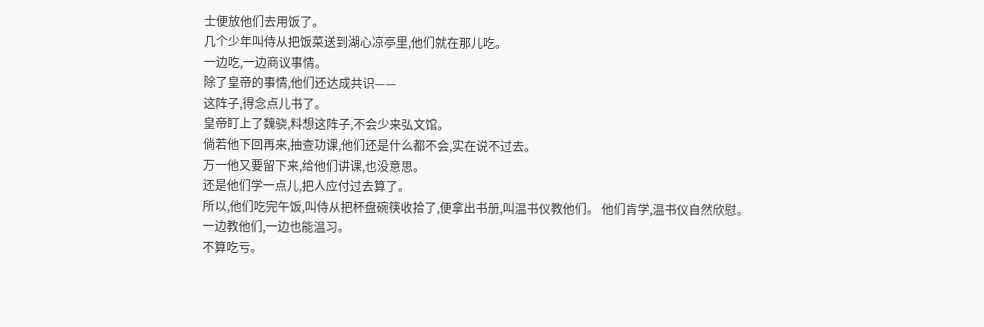士便放他们去用饭了。
几个少年叫侍从把饭菜送到湖心凉亭里,他们就在那儿吃。
一边吃,一边商议事情。
除了皇帝的事情,他们还达成共识——
这阵子,得念点儿书了。
皇帝盯上了魏骁,料想这阵子,不会少来弘文馆。
倘若他下回再来,抽查功课,他们还是什么都不会,实在说不过去。
万一他又要留下来,给他们讲课,也没意思。
还是他们学一点儿,把人应付过去算了。
所以,他们吃完午饭,叫侍从把杯盘碗筷收拾了,便拿出书册,叫温书仪教他们。 他们肯学,温书仪自然欣慰。
一边教他们,一边也能温习。
不算吃亏。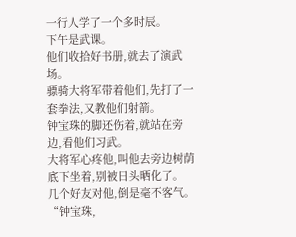一行人学了一个多时辰。
下午是武课。
他们收拾好书册,就去了演武场。
骠骑大将军带着他们,先打了一套拳法,又教他们射箭。
钟宝珠的脚还伤着,就站在旁边,看他们习武。
大将军心疼他,叫他去旁边树荫底下坐着,别被日头晒化了。
几个好友对他,倒是毫不客气。
“钟宝珠,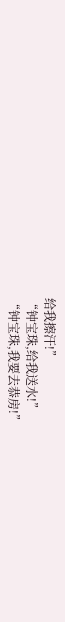给我擦汗!”
“钟宝珠,给我送水!”
“钟宝珠,我要去恭房!”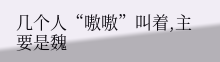几个人“嗷嗷”叫着,主要是魏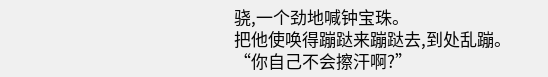骁,一个劲地喊钟宝珠。
把他使唤得蹦跶来蹦跶去,到处乱蹦。
“你自己不会擦汗啊?”